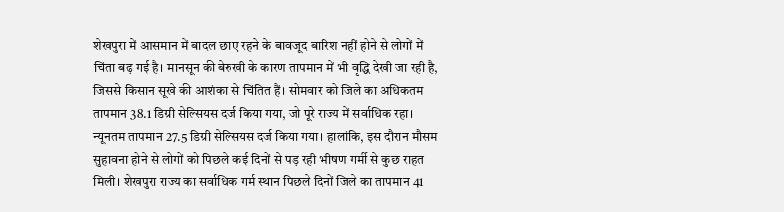शेखपुरा में आसमान में बादल छाए रहने के बावजूद बारिश नहीं होने से लोगों में चिंता बढ़ गई है। मानसून की बेरुखी के कारण तापमान में भी वृद्धि देखी जा रही है, जिससे किसान सूखे की आशंका से चिंतित हैं। सोमवार को जिले का अधिकतम तापमान 38.1 डिग्री सेल्सियस दर्ज किया गया, जो पूरे राज्य में सर्वाधिक रहा। न्यूनतम तापमान 27.5 डिग्री सेल्सियस दर्ज किया गया। हालांकि, इस दौरान मौसम सुहावना होने से लोगों को पिछले कई दिनों से पड़ रही भीषण गर्मी से कुछ राहत मिली। शेखपुरा राज्य का सर्वाधिक गर्म स्थान पिछले दिनों जिले का तापमान 41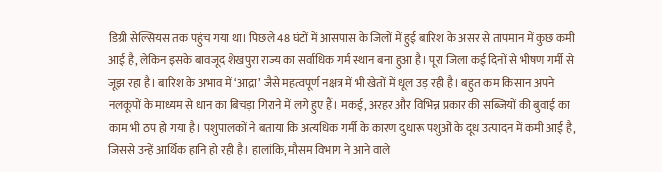डिग्री सेल्सियस तक पहुंच गया था। पिछले 48 घंटों में आसपास के जिलों में हुई बारिश के असर से तापमान में कुछ कमी आई है, लेकिन इसके बावजूद शेखपुरा राज्य का सर्वाधिक गर्म स्थान बना हुआ है। पूरा जिला कई दिनों से भीषण गर्मी से जूझ रहा है। बारिश के अभाव में ‘आद्रा’ जैसे महत्वपूर्ण नक्षत्र में भी खेतों में धूल उड़ रही है। बहुत कम किसान अपने नलकूपों के माध्यम से धान का बिचड़ा गिराने में लगे हुए हैं। मकई, अरहर और विभिन्न प्रकार की सब्जियों की बुवाई का काम भी ठप हो गया है। पशुपालकों ने बताया कि अत्यधिक गर्मी के कारण दुधारू पशुओं के दूध उत्पादन में कमी आई है, जिससे उन्हें आर्थिक हानि हो रही है। हालांकि, मौसम विभाग ने आने वाले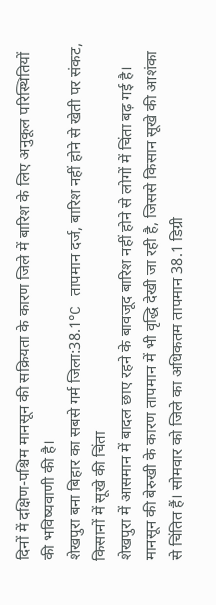दिनों में दक्षिण-पश्चिम मानसून की सक्रियता के कारण जिले में बारिश के लिए अनुकूल परिस्थितियों की भविष्यवाणी की है।
शेखपुरा बना बिहार का सबसे गर्म जिला:38.1°C तापमान दर्ज, बारिश नहीं होने से खेती पर संकट, किसानों में सूखे की चिंता
शेखपुरा में आसमान में बादल छाए रहने के बावजूद बारिश नहीं होने से लोगों में चिंता बढ़ गई है। मानसून की बेरुखी के कारण तापमान में भी वृद्धि देखी जा रही है, जिससे किसान सूखे की आशंका से चिंतित हैं। सोमवार को जिले का अधिकतम तापमान 38.1 डिग्री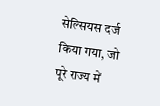सेल्सियस दर्ज किया गया, जो पूरे राज्य में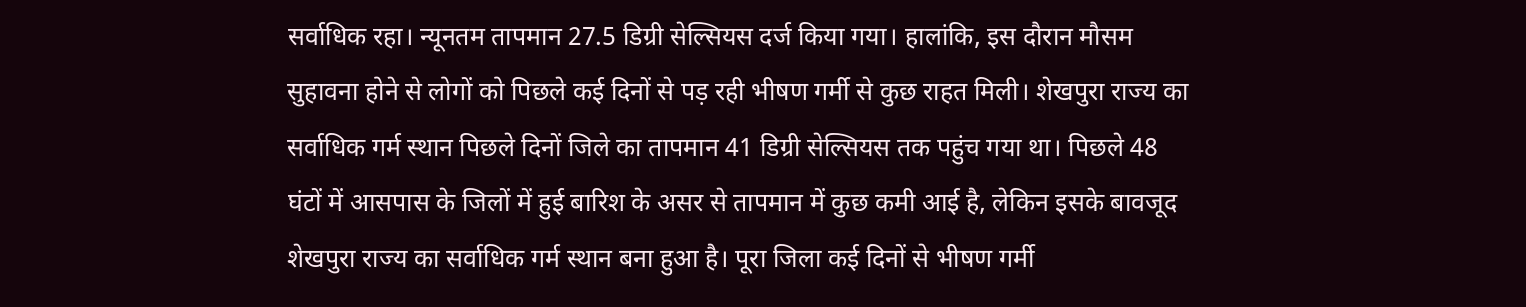सर्वाधिक रहा। न्यूनतम तापमान 27.5 डिग्री सेल्सियस दर्ज किया गया। हालांकि, इस दौरान मौसम सुहावना होने से लोगों को पिछले कई दिनों से पड़ रही भीषण गर्मी से कुछ राहत मिली। शेखपुरा राज्य का सर्वाधिक गर्म स्थान पिछले दिनों जिले का तापमान 41 डिग्री सेल्सियस तक पहुंच गया था। पिछले 48 घंटों में आसपास के जिलों में हुई बारिश के असर से तापमान में कुछ कमी आई है, लेकिन इसके बावजूद शेखपुरा राज्य का सर्वाधिक गर्म स्थान बना हुआ है। पूरा जिला कई दिनों से भीषण गर्मी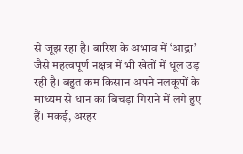से जूझ रहा है। बारिश के अभाव में ‘आद्रा’ जैसे महत्वपूर्ण नक्षत्र में भी खेतों में धूल उड़ रही है। बहुत कम किसान अपने नलकूपों के माध्यम से धान का बिचड़ा गिराने में लगे हुए हैं। मकई, अरहर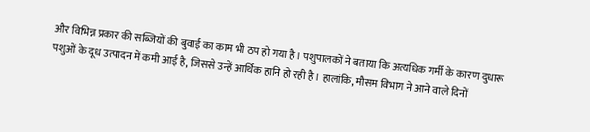और विभिन्न प्रकार की सब्जियों की बुवाई का काम भी ठप हो गया है। पशुपालकों ने बताया कि अत्यधिक गर्मी के कारण दुधारू पशुओं के दूध उत्पादन में कमी आई है, जिससे उन्हें आर्थिक हानि हो रही है। हालांकि, मौसम विभाग ने आने वाले दिनों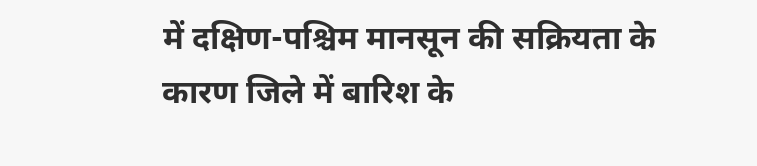में दक्षिण-पश्चिम मानसून की सक्रियता के कारण जिले में बारिश के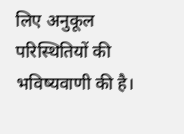लिए अनुकूल परिस्थितियों की भविष्यवाणी की है।